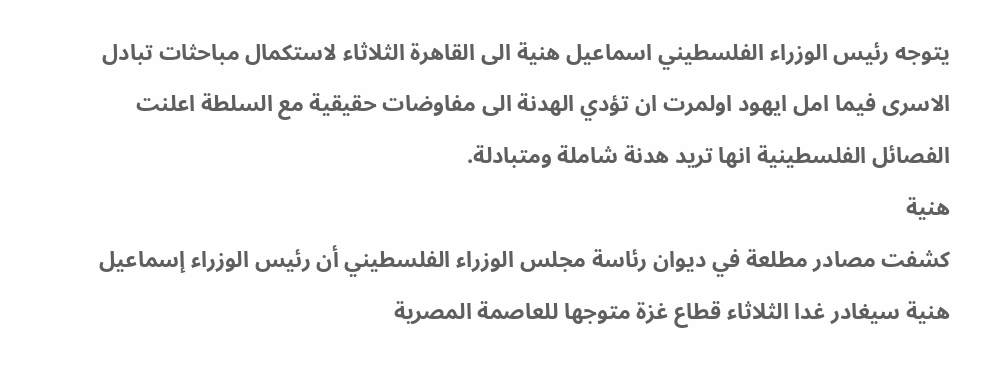يتوجه رئيس الوزراء الفلسطيني اسماعيل هنية الى القاهرة الثلاثاء لاستكمال مباحثات تبادل الاسرى فيما امل ايهود اولمرت ان تؤدي الهدنة الى مفاوضات حقيقية مع السلطة اعلنت الفصائل الفلسطينية انها تريد هدنة شاملة ومتبادلة.
هنية
كشفت مصادر مطلعة في ديوان رئاسة مجلس الوزراء الفلسطيني أن رئيس الوزراء إسماعيل هنية سيغادر غدا الثلاثاء قطاع غزة متوجها للعاصمة المصرية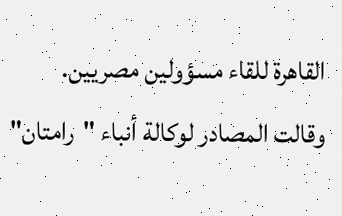القاهرة للقاء مسؤولين مصريين.
وقالت المصادر لوكالة أنباء "رامتان"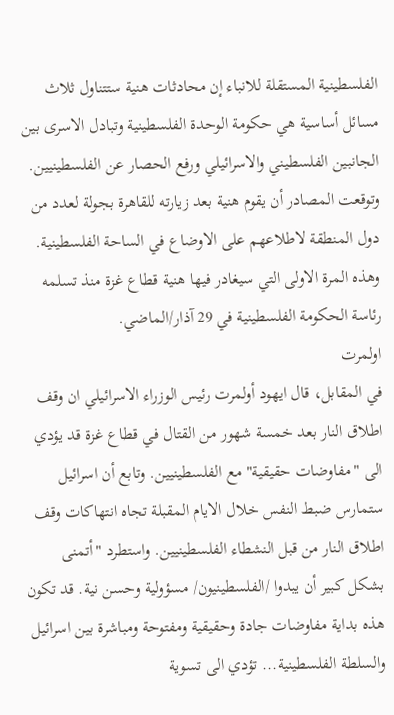الفلسطينية المستقلة للانباء إن محادثات هنية ستتناول ثلاث مسائل أساسية هي حكومة الوحدة الفلسطينية وتبادل الاسرى بين الجانبين الفلسطيني والاسرائيلي ورفع الحصار عن الفلسطينيين. وتوقعت المصادر أن يقوم هنية بعد زيارته للقاهرة بجولة لعدد من دول المنطقة لاطلاعهم على الاوضاع في الساحة الفلسطينية. وهذه المرة الاولى التي سيغادر فيها هنية قطاع غزة منذ تسلمه رئاسة الحكومة الفلسطينية في 29 آذار/الماضي.
اولمرت
في المقابل، قال ايهود أولمرت رئيس الوزراء الاسرائيلي ان وقف اطلاق النار بعد خمسة شهور من القتال في قطاع غزة قد يؤدي الى "مفاوضات حقيقية" مع الفلسطينيين. وتابع أن اسرائيل ستمارس ضبط النفس خلال الايام المقبلة تجاه انتهاكات وقف اطلاق النار من قبل النشطاء الفلسطينيين. واستطرد "أتمنى بشكل كبير أن يبدوا /الفلسطينيون/ مسؤولية وحسن نية. قد تكون هذه بداية مفاوضات جادة وحقيقية ومفتوحة ومباشرة بين اسرائيل والسلطة الفلسطينية... تؤدي الى تسوية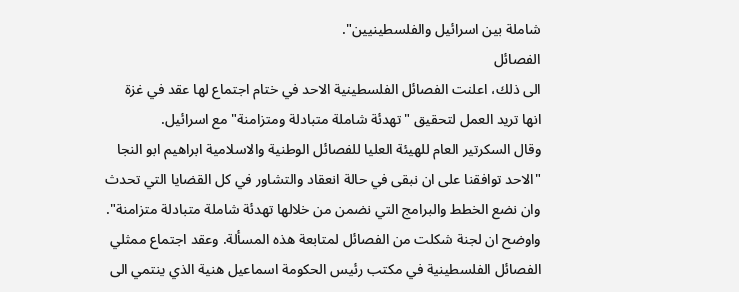شاملة بين اسرائيل والفلسطينيين".
الفصائل
الى ذلك، اعلنت الفصائل الفلسطينية الاحد في ختام اجتماع لها عقد في غزة انها تريد العمل لتحقيق "تهدئة شاملة متبادلة ومتزامنة" مع اسرائيل.
وقال السكرتير العام للهيئة العليا للفصائل الوطنية والاسلامية ابراهيم ابو النجا "الاحد توافقنا على ان نبقى في حالة انعقاد والتشاور في كل القضايا التي تحدث وان نضع الخطط والبرامج التي نضمن من خلالها تهدئة شاملة متبادلة متزامنة".
واوضح ان لجنة شكلت من الفصائل لمتابعة هذه المسألة. وعقد اجتماع ممثلي الفصائل الفلسطينية في مكتب رئيس الحكومة اسماعيل هنية الذي ينتمي الى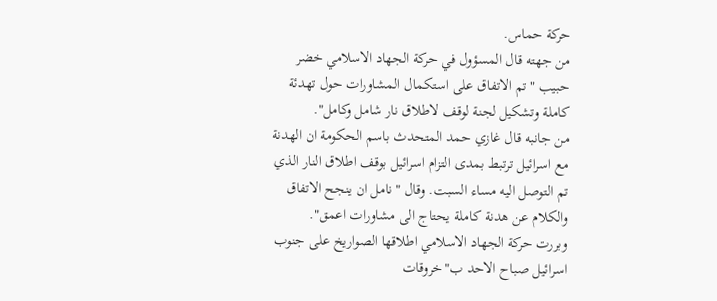حركة حماس.
من جهته قال المسؤول في حركة الجهاد الاسلامي خضر حبيب "تم الاتفاق على استكمال المشاورات حول تهدئة كاملة وتشكيل لجنة لوقف لاطلاق نار شامل وكامل".
من جانبه قال غازي حمد المتحدث باسم الحكومة ان الهدنة مع اسرائيل ترتبط بمدى التزام اسرائيل بوقف اطلاق النار الذي تم التوصل اليه مساء السبت. وقال "نامل ان ينجح الاتفاق والكلام عن هدنة كاملة يحتاج الى مشاورات اعمق".
وبررت حركة الجهاد الاسلامي اطلاقها الصواريخ على جنوب اسرائيل صباح الاحد ب"خروقات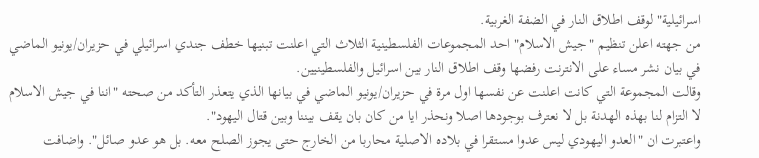اسرائيلية" لوقف اطلاق النار في الضفة الغربية.
من جهته اعلن تنظيم "جيش الاسلام" احد المجموعات الفلسطينية الثلاث التي اعلنت تبنيها خطف جندي اسرائيلي في حزيران/يونيو الماضي في بيان نشر مساء على الانترنت رفضها وقف اطلاق النار بين اسرائيل والفلسطينيين.
وقالت المجموعة التي كانت اعلنت عن نفسها اول مرة في حزيران/يونيو الماضي في بيانها الذي يتعذر التأكد من صحته "اننا في جيش الاسلام لا التزام لنا بهذه الهدنة بل لا نعترف بوجودها اصلا ونحذر ايا من كان بان يقف بيننا وبين قتال اليهود".
واعتبرت ان "العدو اليهودي ليس عدوا مستقرا في بلاده الاصلية محاربا من الخارج حتى يجوز الصلح معه. بل هو عدو صائل". واضافت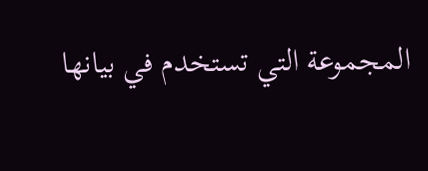المجموعة التي تستخدم في بيانها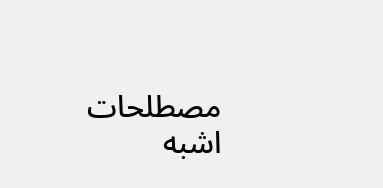مصطلحات اشبه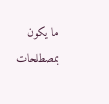ما يكون بمصطلحات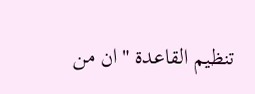تنظيم القاعدة "ان من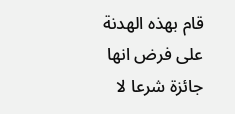قام بهذه الهدنة على فرض انها جائزة شرعا لا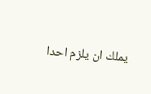يملك ان يلزم احدا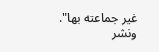غير جماعته بها".
ونشر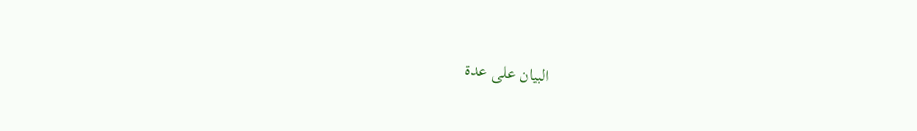البيان على عدة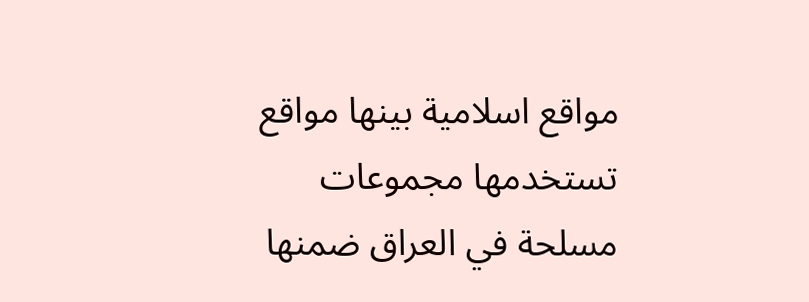مواقع اسلامية بينها مواقع تستخدمها مجموعات مسلحة في العراق ضمنها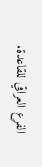الفرع العراقي للقاعدة.